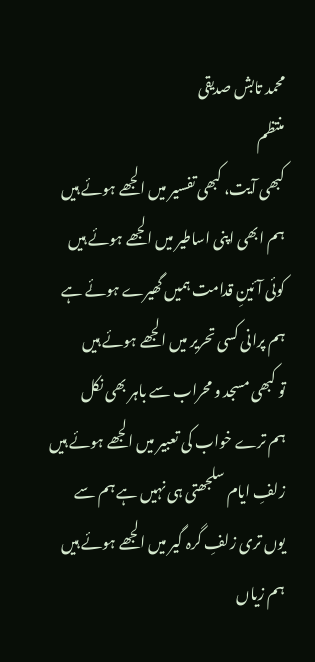محمد تابش صدیقی
منتظم
کبھی آیت، کبھی تفسیر میں الجھے ہوئے ہیں
ہم ابھی اپنی اساطیر میں الجھے ہوئے ہیں
کوئی آئینِ قدامت ہمیں گھیرے ہوئے ہے
ہم پرانی کسی تحریر میں الجھے ہوئے ہیں
تو کبھی مسجد و محراب سے باہر بھی نکل
ہم ترے خواب کی تعبیر میں الجھے ہوئے ہیں
زلفِ ایام سلجھتی ہی نہیں ہے ہم سے
یوں تری زلفِ گرہ گیر میں الجھے ہوئے ہیں
ہم زیاں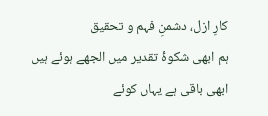کارِ ازل، دشمنِ فہم و تحقیق
ہم ابھی شکوۂ تقدیر میں الجھے ہوئے ہیں
ابھی باقی ہے یہاں کوئے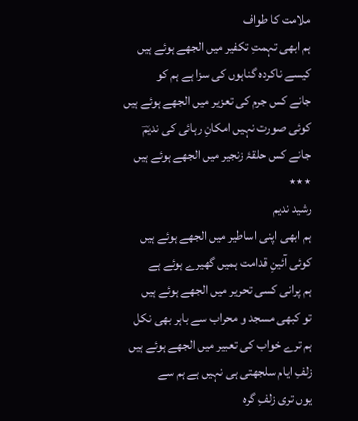ملامت کا طواف
ہم ابھی تہمتِ تکفیر میں الجھے ہوئے ہیں
کیسے ناکردہ گناہوں کی سزا ہے ہم کو
جانے کس جرم کی تعزیر میں الجھے ہوئے ہیں
کوئی صورت نہیں امکانِ رہائی کی ندیمؔ
جانے کس حلقۂ زنجیر میں الجھے ہوئے ہیں
٭٭٭
رشید ندیم
ہم ابھی اپنی اساطیر میں الجھے ہوئے ہیں
کوئی آئینِ قدامت ہمیں گھیرے ہوئے ہے
ہم پرانی کسی تحریر میں الجھے ہوئے ہیں
تو کبھی مسجد و محراب سے باہر بھی نکل
ہم ترے خواب کی تعبیر میں الجھے ہوئے ہیں
زلفِ ایام سلجھتی ہی نہیں ہے ہم سے
یوں تری زلفِ گرہ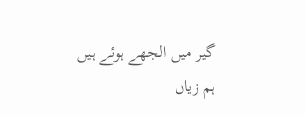گیر میں الجھے ہوئے ہیں
ہم زیاں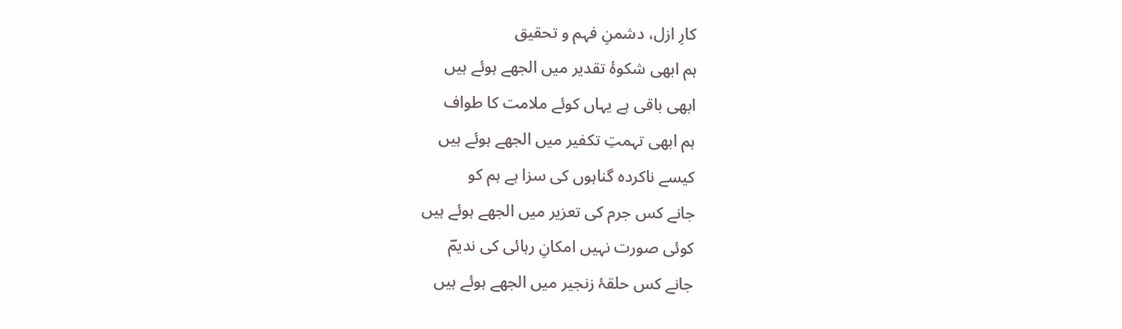کارِ ازل، دشمنِ فہم و تحقیق
ہم ابھی شکوۂ تقدیر میں الجھے ہوئے ہیں
ابھی باقی ہے یہاں کوئے ملامت کا طواف
ہم ابھی تہمتِ تکفیر میں الجھے ہوئے ہیں
کیسے ناکردہ گناہوں کی سزا ہے ہم کو
جانے کس جرم کی تعزیر میں الجھے ہوئے ہیں
کوئی صورت نہیں امکانِ رہائی کی ندیمؔ
جانے کس حلقۂ زنجیر میں الجھے ہوئے ہیں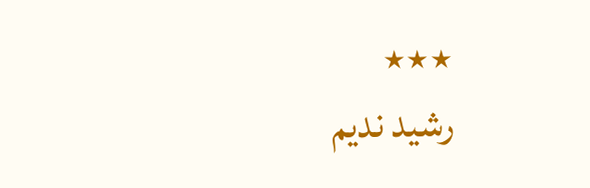٭٭٭
رشید ندیم